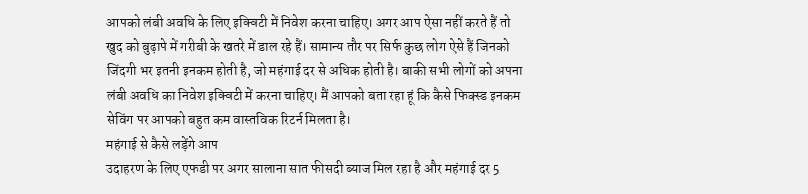आपको लंबी अवधि के लिए इक्विटी में निवेश करना चाहिए। अगर आप ऐसा नहीं करते हैं तो खुद को बुढ़ापे में गरीबी के खतरे में डाल रहे हैं। सामान्य तौर पर सिर्फ कुछ लोग ऐसे हैं जिनको जिंदगी भर इतनी इनकम होती है, जो महंगाई दर से अधिक होती है। बाकी सभी लोगों को अपना लंबी अवधि का निवेश इक्विटी में करना चाहिए। मैं आपको बता रहा हूं कि कैसे फिक्स्ड इनकम सेविंग पर आपको बहुत कम वास्तविक रिटर्न मिलता है।
महंगाई से कैसे लड़ेंगे आप
उदाहरण के लिए एफडी पर अगर सालाना सात फीसदी ब्याज मिल रहा है और महंगाई दर 5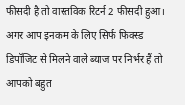फीसदी है तो वास्तविक रिटर्न 2 फीसदी हुआ। अगर आप इनकम के लिए सिर्फ फिक्स्ड डिपॉजिट से मिलने वाले ब्याज पर निर्भर हैं तो आपको बहुत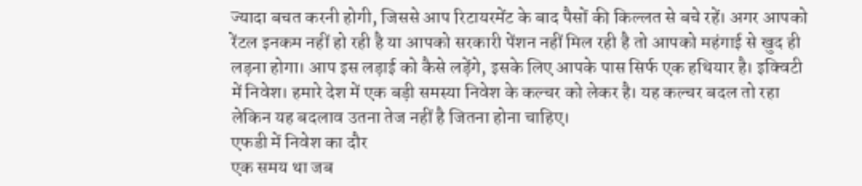ज्यादा बचत करनी होगी, जिससे आप रिटायरमेंट के बाद पैसों की किल्लत से बचे रहें। अगर आपको रेंटल इनकम नहीं हो रही है या आपको सरकारी पेंशन नहीं मिल रही है तो आपको महंगाई से खुद ही लड़ना होगा। आप इस लड़ाई को कैसे लड़ेंगे, इसके लिए आपके पास सिर्फ एक हथियार है। इक्विटी में निवेश। हमारे देश में एक बड़ी समस्या निवेश के कल्चर को लेकर है। यह कल्चर बदल तो रहा लेकिन यह बदलाव उतना तेज नहीं है जितना होना चाहिए।
एफडी में निवेश का दौर
एक समय था जब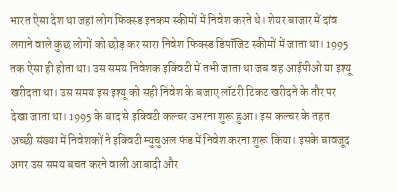भारत ऐसा देश था जहां लोग फिक्स्ड इनकम स्कीमों में निवेश करते थे। शेयर बाजार में दांव लगाने वाले कुछ लोगों को छोड़ कर सारा निवेश फिक्स्ड डिपॉजिट स्कीमों में जाता था। 1995 तक ऐसा ही होता था। उस समय निवेशक इक्विटी में तभी जाता था जब वह आईपीओ या इश्यू खरीदता था। उस समय इस इश्यू को सही निवेश के बजाए लॉटरी टिकट खरीदने के तौर पर देखा जाता था। 1995 के बाद से इक्विटी कल्चर उभरना शुरू हुआ। इस कल्चर के तहत अच्छी संख्या में निवेशकों ने इक्विटी म्युचुअल फंड में निवेश करना शुरू किया। इसके बावजूद अगर उस समय बचत करने वाली आबादी और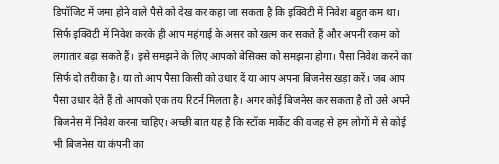डिपॉजिट में जमा होने वाले पैसे को देख कर कहा जा सकता है कि इक्विटी में निवेश बहुत कम था।
सिर्फ इक्विटी में निवेश करके ही आप महंगाई के असर को खत्म कर सकते हैं और अपनी रकम को लगातार बढ़ा सकते हैं। इसे समझने के लिए आपको बेसिक्स को समझना होगा। पैसा निवेश करने का सिर्फ दो तरीका है। या तो आप पैसा किसी को उधार दें या आप अपना बिजनेस खड़ा करें। जब आप पैसा उधार देते हैं तो आपको एक तय रिटर्न मिलता है। अगर कोई बिजनेस कर सकता है तो उसे अपने बिजनेस में निवेश करना चाहिए। अच्छी बात यह है कि स्टॉक मार्केट की वजह से हम लोगों में से कोई भी बिजनेस या कंपनी का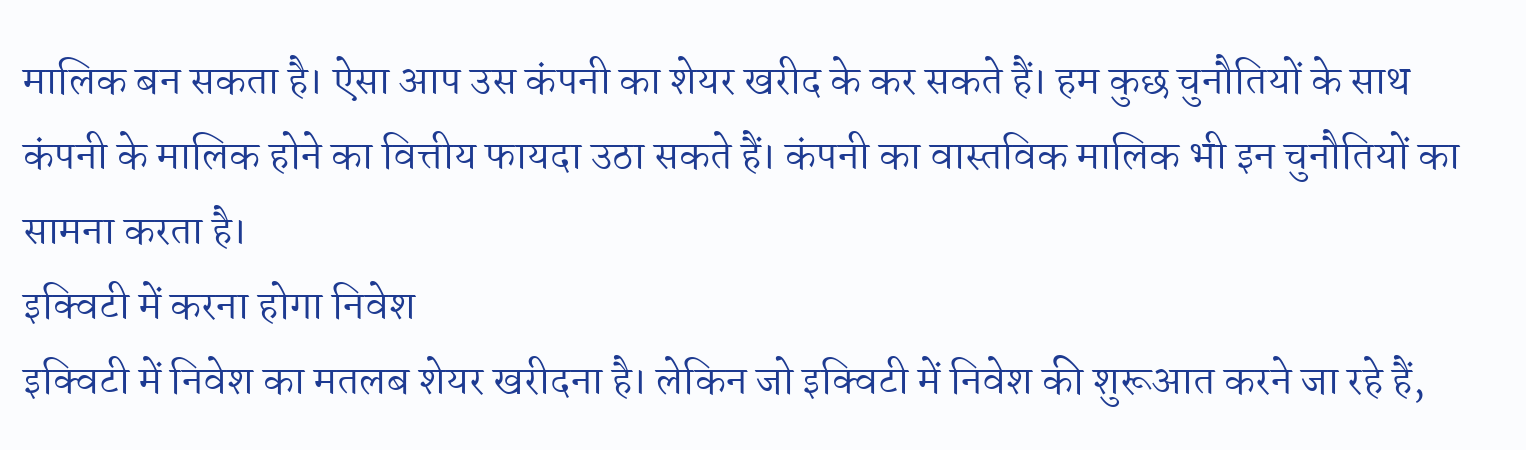मालिक बन सकता है। ऐसा आप उस कंपनी का शेयर खरीद के कर सकते हैं। हम कुछ चुनौतियों के साथ कंपनी के मालिक होने का वित्तीय फायदा उठा सकते हैं। कंपनी का वास्तविक मालिक भी इन चुनौतियों का सामना करता है।
इक्विटी में करना होगा निवेश
इक्विटी में निवेश का मतलब शेयर खरीदना है। लेकिन जो इक्विटी में निवेश की शुरूआत करने जा रहे हैं,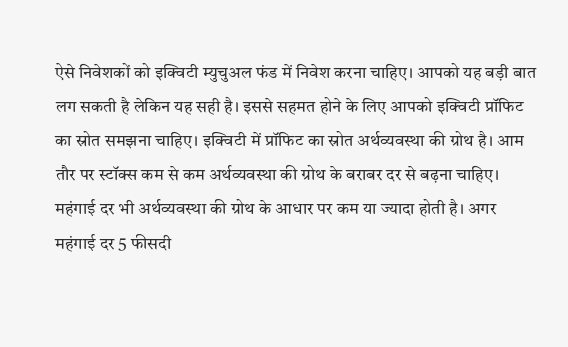ऐसे निवेशकों को इक्विटी म्युचुअल फंड में निवेश करना चाहिए। आपको यह बड़ी बात लग सकती है लेकिन यह सही है। इससे सहमत होने के लिए आपको इक्विटी प्रॉफिट का स्रोत समझना चाहिए। इक्विटी में प्रॉफिट का स्रोत अर्थव्यवस्था की ग्रोथ है। आम तौर पर स्टॉक्स कम से कम अर्थव्यवस्था की ग्रोथ के बराबर दर से बढ़ना चाहिए। महंगाई दर भी अर्थव्यवस्था की ग्रोथ के आधार पर कम या ज्यादा होती है। अगर महंगाई दर 5 फीसदी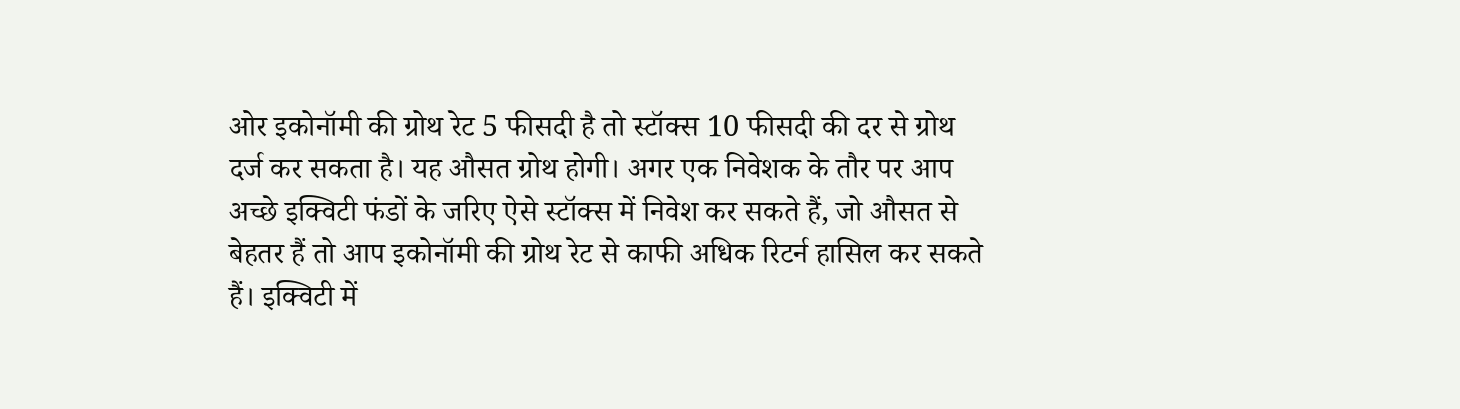ओर इकोनॉमी की ग्रोथ रेट 5 फीसदी है तो स्टॉक्स 10 फीसदी की दर से ग्रोथ दर्ज कर सकता है। यह औसत ग्रोथ होगी। अगर एक निवेशक के तौर पर आप अच्छे इक्विटी फंडों के जरिए ऐसे स्टॉक्स में निवेश कर सकते हैं, जो औसत से बेहतर हैं तो आप इकोनॉमी की ग्रोथ रेट से काफी अधिक रिटर्न हासिल कर सकते हैं। इक्विटी में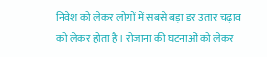निवेश को लेकर लोगों में सबसे बड़ा डर उतार चढ़ाव को लेकर होता है। रोजाना की घटनाओं को लेकर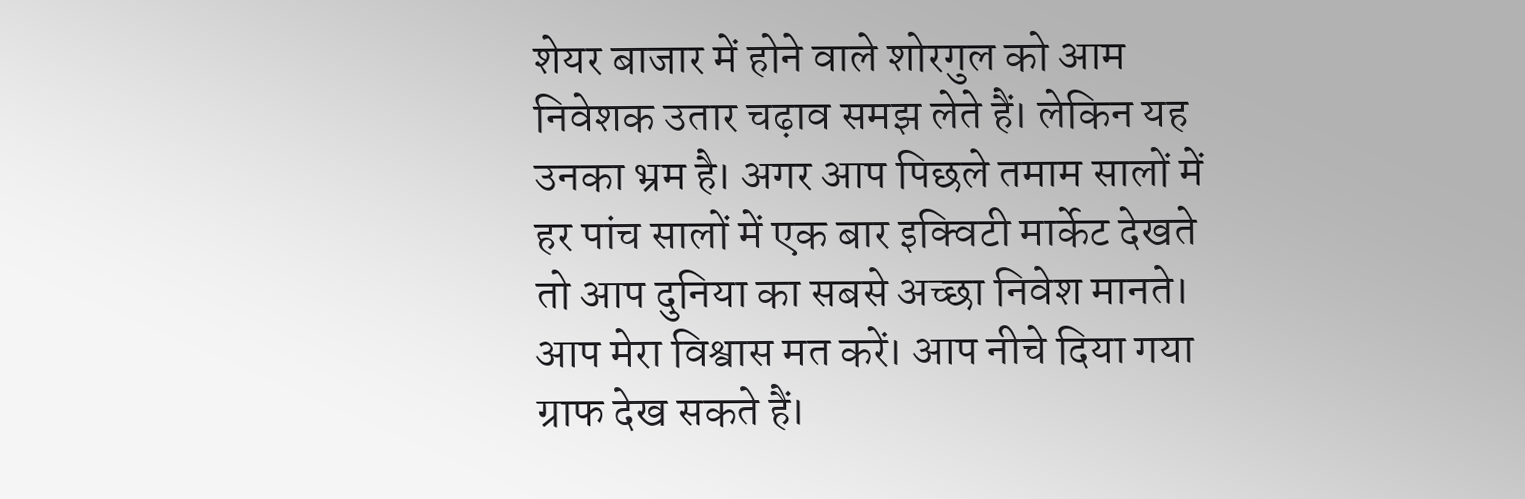शेयर बाजार में होने वाले शोरगुल को आम निवेशक उतार चढ़ाव समझ लेते हैं। लेकिन यह उनका भ्रम है। अगर आप पिछले तमाम सालों में हर पांच सालों में एक बार इक्विटी मार्केट देखते तो आप दुनिया का सबसे अच्छा निवेश मानते। आप मेरा विश्वास मत करें। आप नीचे दिया गया ग्राफ देख सकते हैं।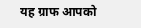यह ग्राफ आपको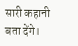सारी कहानी बता देंगे।